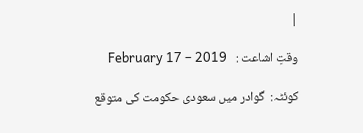|

وقتِ اشاعت :   February 17 – 2019

کوئٹہ:  گوادر میں سعودی حکومت کی متوقع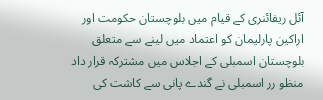آئل ریفائنری کے قیام میں بلوچستان حکومت اور اراکین پارلیمان کو اعتماد میں لینے سے متعلق بلوچستان اسمبلی کے اجلاس میں مشترکہ قرار داد منظو رر اسمبلی نے گندے پانی سے کاشت کی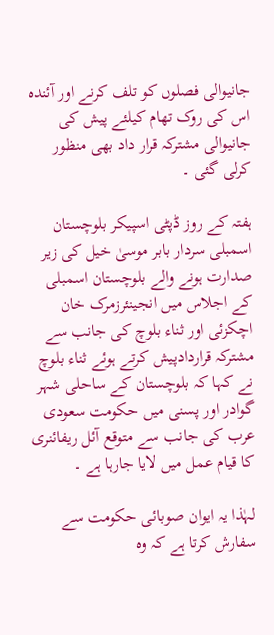جانیوالی فصلوں کو تلف کرنے اور آئندہ اس کی روک تھام کیلئے پیش کی جانیوالی مشترکہ قرار داد بھی منظور کرلی گئی ۔

ہفتہ کے روز ڈپٹی اسپیکر بلوچستان اسمبلی سردار بابر موسیٰ خیل کی زیر صدارت ہونے والے بلوچستان اسمبلی کے اجلاس میں انجینئرزمرک خان اچکزئی اور ثناء بلوچ کی جانب سے مشترکہ قراردادپیش کرتے ہوئے ثناء بلوچ نے کہا کہ بلوچستان کے ساحلی شہر گوادر اور پسنی میں حکومت سعودی عرب کی جانب سے متوقع آئل ریفائنری کا قیام عمل میں لایا جارہا ہے ۔

لہٰذا یہ ایوان صوبائی حکومت سے سفارش کرتا ہے کہ وہ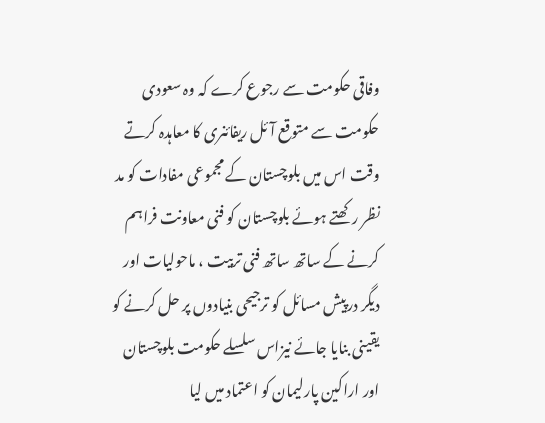وفاقی حکومت سے رجوع کرے کہ وہ سعودی حکومت سے متوقع آئل ریفائنری کا معاہدہ کرتے وقت اس میں بلوچستان کے مجموعی مفادات کو مد نظر رکھتے ہوئے بلوچستان کو فنی معاونت فراہم کرنے کے ساتھ ساتھ فنی تربیت ، ماحولیات اور دیگر درپیش مسائل کو ترجیحی بنیادوں پر حل کرنے کو یقینی بنایا جائے نیزاس سلسلے حکومت بلوچستان اور اراکین پارلیمان کو اعتماد میں لیا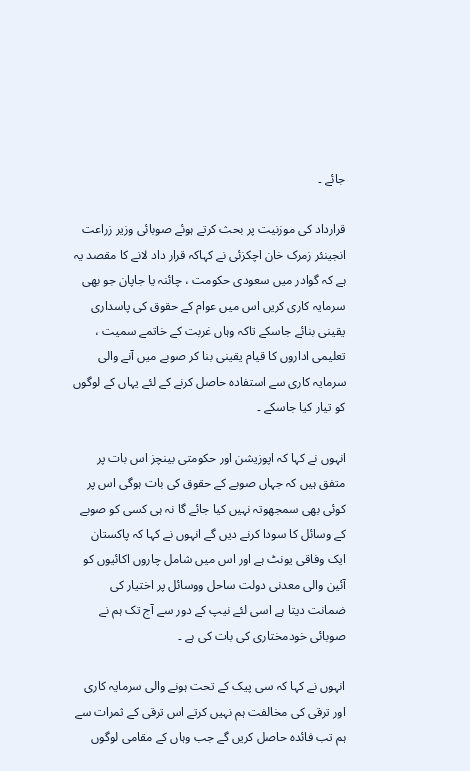جائے ۔

قرارداد کی موزنیت پر بحث کرتے ہوئے صوبائی وزیر زراعت انجینئر زمرک خان اچکزئی نے کہاکہ قرار داد لانے کا مقصد یہ ہے کہ گوادر میں سعودی حکومت ، چائنہ یا جاپان جو بھی سرمایہ کاری کریں اس میں عوام کے حقوق کی پاسداری یقینی بنائے جاسکے تاکہ وہاں غربت کے خاتمے سمیت ، تعلیمی اداروں کا قیام یقینی بنا کر صوبے میں آنے والی سرمایہ کاری سے استفادہ حاصل کرنے کے لئے یہاں کے لوگوں کو تیار کیا جاسکے ۔

انہوں نے کہا کہ اپوزیشن اور حکومتی بینچز اس بات پر متفق ہیں کہ جہاں صوبے کے حقوق کی بات ہوگی اس پر کوئی بھی سمجھوتہ نہیں کیا جائے گا نہ ہی کسی کو صوبے کے وسائل کا سودا کرنے دیں گے انہوں نے کہا کہ پاکستان ایک وفاقی یونٹ ہے اور اس میں شامل چاروں اکائیوں کو آئین والی معدنی دولت ساحل ووسائل پر اختیار کی ضمانت دیتا ہے اسی لئے نیپ کے دور سے آج تک ہم نے صوبائی خودمختاری کی بات کی ہے ۔

انہوں نے کہا کہ سی پیک کے تحت ہونے والی سرمایہ کاری اور ترقی کی مخالفت ہم نہیں کرتے اس ترقی کے ثمرات سے ہم تب فائدہ حاصل کریں گے جب وہاں کے مقامی لوگوں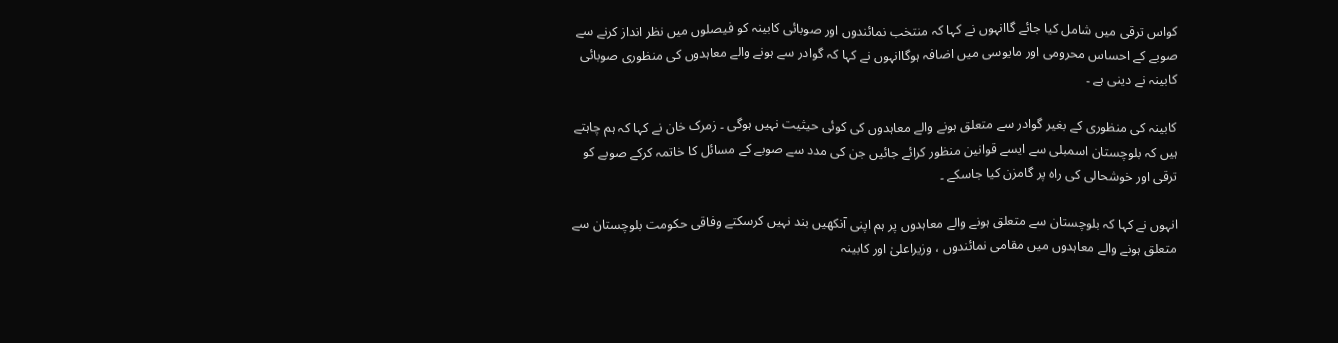کواس ترقی میں شامل کیا جائے گاانہوں نے کہا کہ منتخب نمائندوں اور صوبائی کابینہ کو فیصلوں میں نظر انداز کرنے سے صوبے کے احساس محرومی اور مایوسی میں اضافہ ہوگاانہوں نے کہا کہ گوادر سے ہونے والے معاہدوں کی منظوری صوبائی کابینہ نے دینی ہے ۔

کابینہ کی منظوری کے بغیر گوادر سے متعلق ہونے والے معاہدوں کی کوئی حیثیت نہیں ہوگی ۔ زمرک خان نے کہا کہ ہم چاہتے ہیں کہ بلوچستان اسمبلی سے ایسے قوانین منظور کرائے جائیں جن کی مدد سے صوبے کے مسائل کا خاتمہ کرکے صوبے کو ترقی اور خوشحالی کی راہ پر گامزن کیا جاسکے ۔

انہوں نے کہا کہ بلوچستان سے متعلق ہونے والے معاہدوں پر ہم اپنی آنکھیں بند نہیں کرسکتے وفاقی حکومت بلوچستان سے متعلق ہونے والے معاہدوں میں مقامی نمائندوں ، وزیراعلیٰ اور کابینہ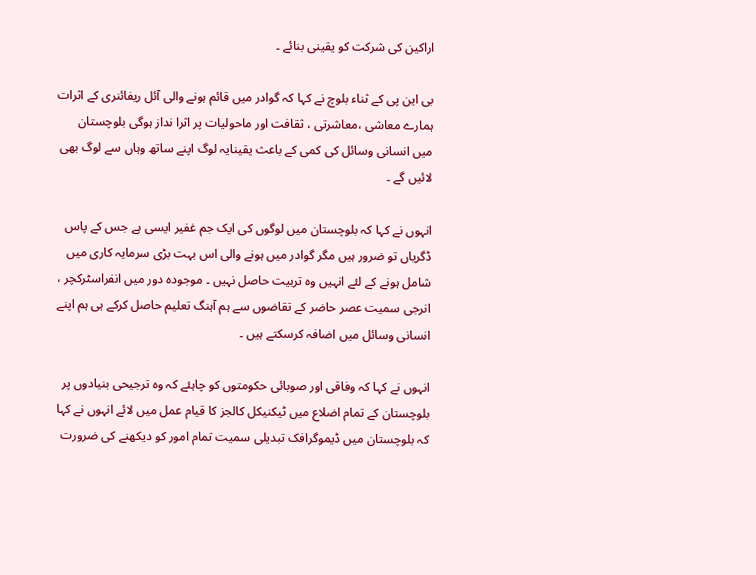اراکین کی شرکت کو یقینی بنائے ۔

بی این پی کے ثناء بلوچ نے کہا کہ گوادر میں قائم ہونے والی آئل ریفائنری کے اثرات ہمارے معاشی ،معاشرتی ، ثقافت اور ماحولیات پر اثرا نداز ہوگی بلوچستان میں انسانی وسائل کی کمی کے باعث یقینایہ لوگ اپنے ساتھ وہاں سے لوگ بھی لائیں گے ۔

انہوں نے کہا کہ بلوچستان میں لوگوں کی ایک جم غفیر ایسی ہے جس کے پاس ڈگریاں تو ضرور ہیں مگر گوادر میں ہونے والی اس بہت بڑی سرمایہ کاری میں شامل ہونے کے لئے انہیں وہ تربیت حاصل نہیں ۔ موجودہ دور میں انفراسٹرکچر ، انرجی سمیت عصر حاضر کے تقاضوں سے ہم آہنگ تعلیم حاصل کرکے ہی ہم اپنے انسانی وسائل میں اضافہ کرسکتے ہیں ۔

انہوں نے کہا کہ وفاقی اور صوبائی حکومتوں کو چاہئے کہ وہ ترجیحی بنیادوں پر بلوچستان کے تمام اضلاع میں ٹیکنیکل کالجز کا قیام عمل میں لائے انہوں نے کہا کہ بلوچستان میں ڈیموگرافک تبدیلی سمیت تمام امور کو دیکھنے کی ضرورت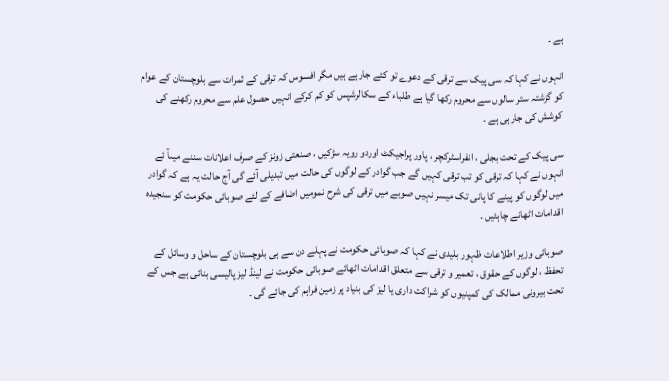ہے ۔

انہوں نے کہا کہ سی پیک سے ترقی کے دعوے تو کئے جارہے ہیں مگر افسوس کہ ترقی کے ثمرات سے بلوچستان کے عوام کو گزشتہ ستر سالوں سے محروم رکھا گیا ہے طلباء کے سکالرشپس کو کم کرکے انہیں حصول علم سے محروم رکھنے کی کوشش کی جارہی ہے ۔

سی پیک کے تحت بجلی ، انفراسٹرکچر ، پاور پراجیکٹ اوردو رویہ سڑکیں ، صنعتی زونز کے صرف اعلانات سننے میںآ ئے انہوں نے کہا کہ ترقی کو تب ترقی کہیں گے جب گوادر کے لوگوں کی حالت میں تبدیلی آئے گی آج حالت یہ ہے کہ گوادر میں لوگوں کو پینے کا پانی تک میسر نہیں صوبے میں ترقی کی شرح نمومیں اضافے کے لئے صوبائی حکومت کو سنجیدہ اقدامات اٹھانے چاہئیں ۔

صوبائی وزیر اطلاعات ظہور بلیدی نے کہا کہ صوبائی حکومت نے پہلے دن سے ہی بلوچستان کے ساحل و وسائل کے تحفظ ، لوگوں کے حقوق ، تعمیر و ترقی سے متعلق اقدامات اٹھائے صوبائی حکومت نے لینڈ لیز پالیسی بنائی ہے جس کے تحت بیرونی ممالک کی کمپنیوں کو شراکت داری یا لیز کی بنیاد پر زمین فراہم کی جائے گی ۔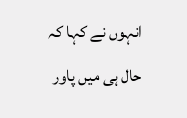انہوں نے کہا کہ حال ہی میں پاور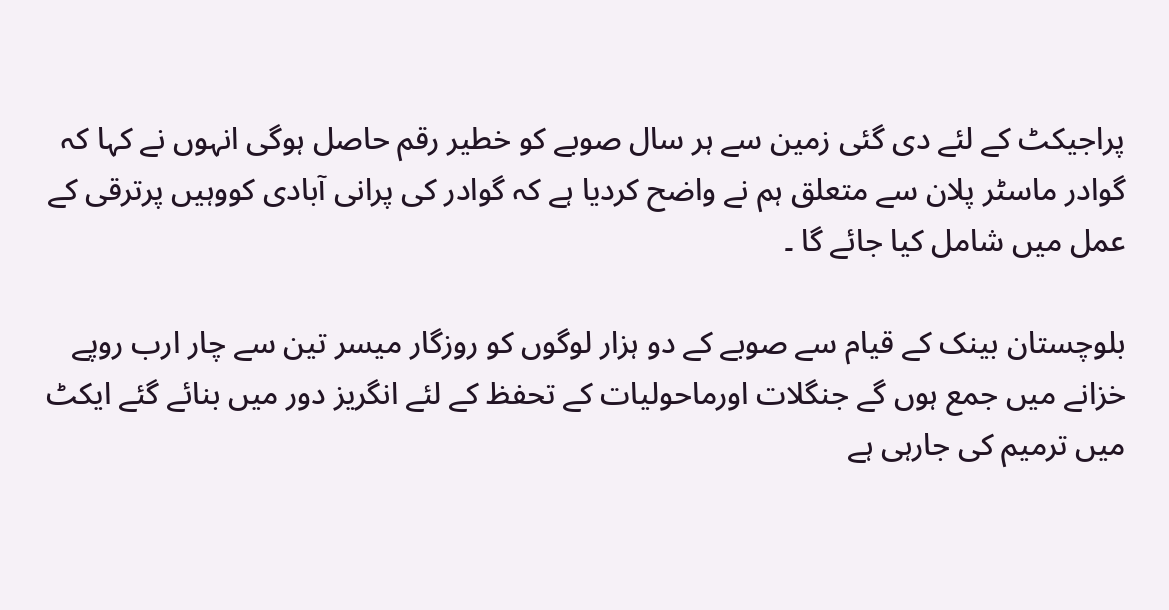پراجیکٹ کے لئے دی گئی زمین سے ہر سال صوبے کو خطیر رقم حاصل ہوگی انہوں نے کہا کہ گوادر ماسٹر پلان سے متعلق ہم نے واضح کردیا ہے کہ گوادر کی پرانی آبادی کووہیں پرترقی کے عمل میں شامل کیا جائے گا ۔

بلوچستان بینک کے قیام سے صوبے کے دو ہزار لوگوں کو روزگار میسر تین سے چار ارب روپے خزانے میں جمع ہوں گے جنگلات اورماحولیات کے تحفظ کے لئے انگریز دور میں بنائے گئے ایکٹ میں ترمیم کی جارہی ہے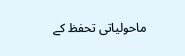ماحولیاتی تحفظ کے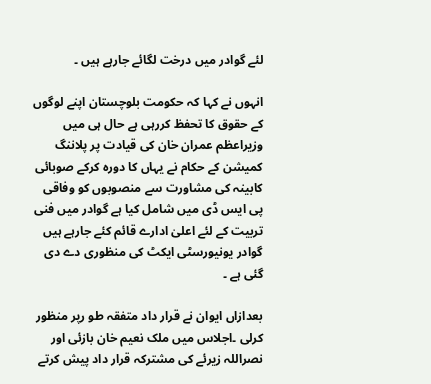لئے گوادر میں درخت لگائے جارہے ہیں ۔

انہوں نے کہا کہ حکومت بلوچستان اپنے لوگوں کے حقوق کا تحفظ کررہی ہے حال ہی میں وزیراعظم عمران خان کی قیادت پر پلاننگ کمیشن کے حکام نے یہاں کا دورہ کرکے صوبائی کابینہ کی مشاورت سے منصوبوں کو وفاقی پی ایس ڈی میں شامل کیا ہے گوادر میں فنی تربیت کے لئے اعلیٰ ادارے قائم کئے جارہے ہیں گوادر یونیورسٹی ایکٹ کی منظوری دے دی گئی ہے ۔

بعدازاں ایوان نے قرار داد متفقہ طو رپر منظور کرلی ۔اجلاس میں ملک نعیم خان بازئی اور نصراللہ زیرئے کی مشترکہ قرار داد پیش کرتے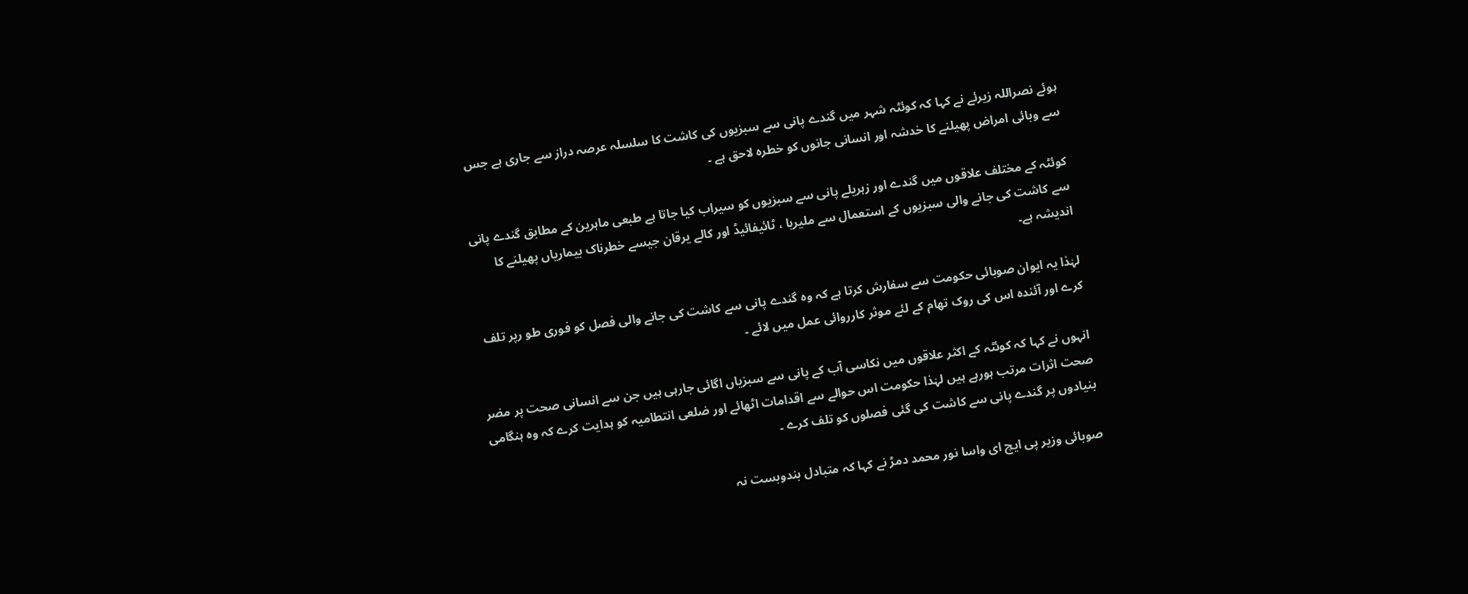ہوئے نصراللہ زیرئے نے کہا کہ کوئٹہ شہر میں گندے پانی سے سبزیوں کی کاشت کا سلسلہ عرصہ دراز سے جاری ہے جس سے وبائی امراض پھیلنے کا خدشہ اور انسانی جانوں کو خطرہ لاحق ہے ۔

کوئٹہ کے مختلف علاقوں میں گندے اور زہریلے پانی سے سبزیوں کو سیراب کیا جاتا ہے طبعی ماہرین کے مطابق گندے پانی سے کاشت کی جانے والی سبزیوں کے استعمال سے ملیریا ، ٹائیفائیڈ اور کالے یرقان جیسے خطرناک بیماریاں پھیلنے کا اندیشہ ہے۔

لہٰذا یہ ایوان صوبائی حکومت سے سفارش کرتا ہے کہ وہ گندے پانی سے کاشت کی جانے والی فصل کو فوری طو رپر تلف کرے اور آئندہ اس کی روک تھام کے لئے موثر کارروائی عمل میں لائے ۔

انہوں نے کہا کہ کوئٹہ کے اکثر علاقوں میں نکاسی آب کے پانی سے سبزیاں اگائی جارہی ہیں جن سے انسانی صحت پر مضر صحت اثرات مرتب ہورہے ہیں لہٰذا حکومت اس حوالے سے اقدامات اٹھائے اور ضلعی انتطامیہ کو ہدایت کرے کہ وہ ہنگامی بنیادوں پر گندے پانی سے کاشت کی گئی فصلوں کو تلف کرے ۔

صوبائی وزیر پی ایچ ای واسا نور محمد دمڑ نے کہا کہ متبادل بندوبست نہ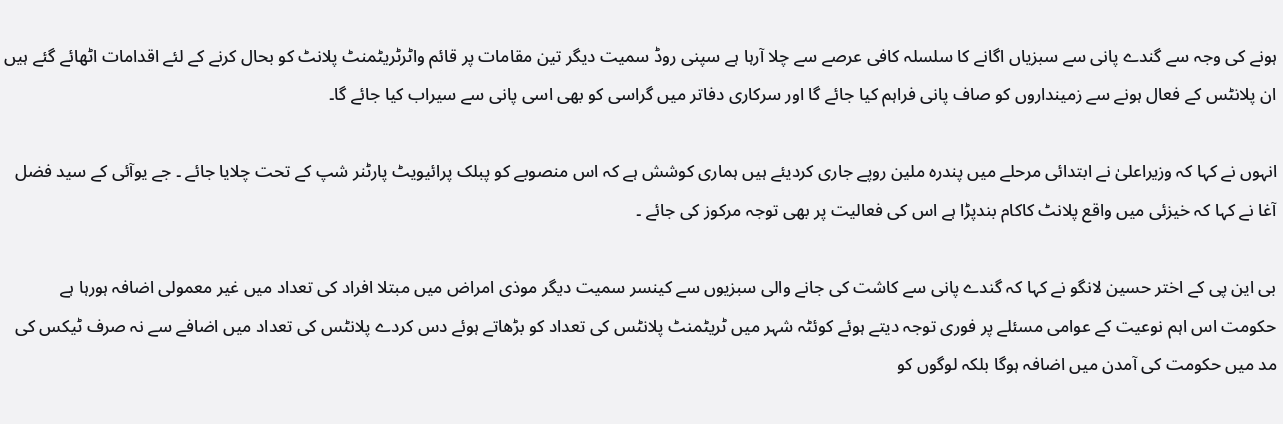ہونے کی وجہ سے گندے پانی سے سبزیاں اگانے کا سلسلہ کافی عرصے سے چلا آرہا ہے سپنی روڈ سمیت دیگر تین مقامات پر قائم واٹرٹریٹمنٹ پلانٹ کو بحال کرنے کے لئے اقدامات اٹھائے گئے ہیں ان پلانٹس کے فعال ہونے سے زمینداروں کو صاف پانی فراہم کیا جائے گا اور سرکاری دفاتر میں گراسی کو بھی اسی پانی سے سیراب کیا جائے گا۔

انہوں نے کہا کہ وزیراعلیٰ نے ابتدائی مرحلے میں پندرہ ملین روپے جاری کردیئے ہیں ہماری کوشش ہے کہ اس منصوبے کو پبلک پرائیویٹ پارٹنر شپ کے تحت چلایا جائے ۔ جے یوآئی کے سید فضل آغا نے کہا کہ خیزئی میں واقع پلانٹ کاکام بندپڑا ہے اس کی فعالیت پر بھی توجہ مرکوز کی جائے ۔

بی این پی کے اختر حسین لانگو نے کہا کہ گندے پانی سے کاشت کی جانے والی سبزیوں سے کینسر سمیت دیگر موذی امراض میں مبتلا افراد کی تعداد میں غیر معمولی اضافہ ہورہا ہے حکومت اس اہم نوعیت کے عوامی مسئلے پر فوری توجہ دیتے ہوئے کوئٹہ شہر میں ٹریٹمنٹ پلانٹس کی تعداد کو بڑھاتے ہوئے دس کردے پلانٹس کی تعداد میں اضافے سے نہ صرف ٹیکس کی مد میں حکومت کی آمدن میں اضافہ ہوگا بلکہ لوگوں کو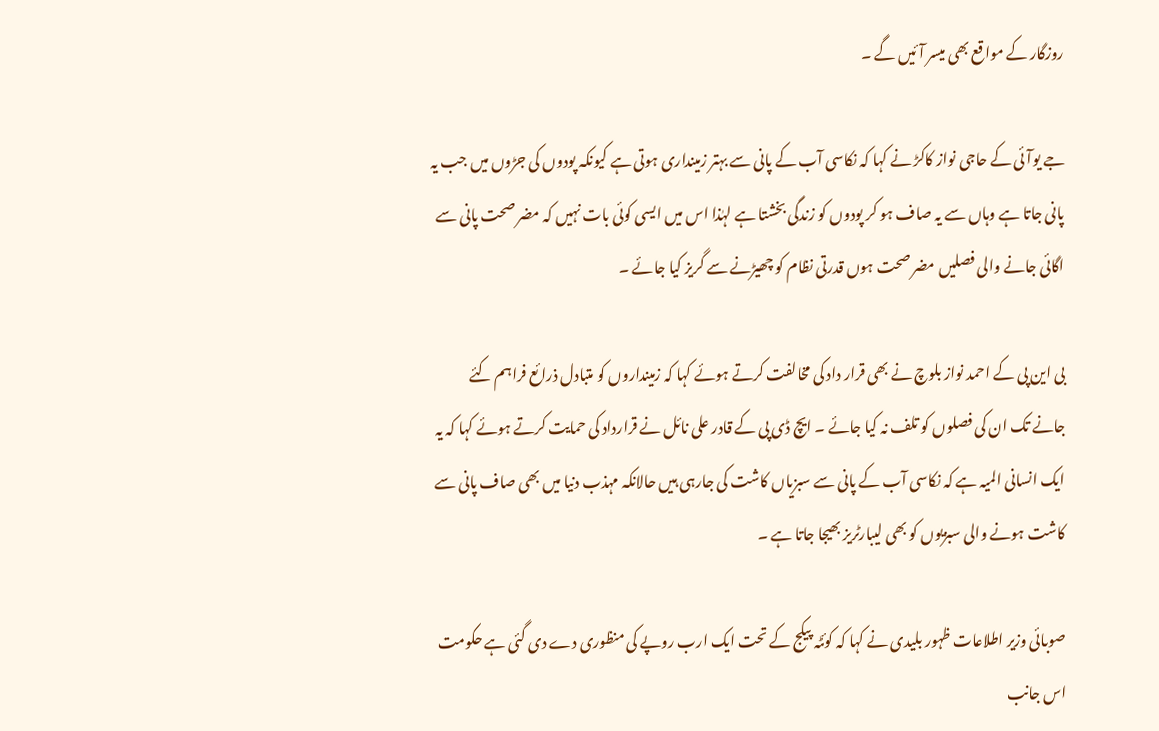روزگار کے مواقع بھی میسر آئیں گے ۔

جے یوآئی کے حاجی نواز کاکڑ نے کہا کہ نکاسی آب کے پانی سے بہتر زمینداری ہوتی ہے کیونکہ پودوں کی جڑوں میں جب یہ پانی جاتا ہے وہاں سے یہ صاف ہو کر پودوں کو زندگی بخشتا ہے لہٰذا اس میں ایسی کوئی بات نہیں کہ مضر صحت پانی سے اگائی جانے والی فصلیں مضر صحت ہوں قدرتی نظام کو چھیڑنے سے گریز کیا جائے ۔

بی این پی کے احمد نواز بلوچ نے بھی قرار داد کی مخالفت کرتے ہوئے کہا کہ زمینداروں کو متبادل ذرائع فراہم کئے جانے تک ان کی فصلوں کو تلف نہ کیا جائے ۔ ایچ ڈی پی کے قادر علی نائل نے قرارداد کی حمایت کرتے ہوئے کہا کہ یہ ایک انسانی المیہ ہے کہ نکاسی آب کے پانی سے سبزیاں کاشت کی جارہی ہیں حالانکہ مہذب دنیا میں بھی صاف پانی سے کاشت ہونے والی سبزیوں کو بھی لیبارٹریز بھیجا جاتا ہے ۔

صوبائی وزیر اطلاعات ظہور بلیدی نے کہا کہ کوئٹہ پیکج کے تحت ایک ارب روپے کی منظوری دے دی گئی ہے حکومت اس جانب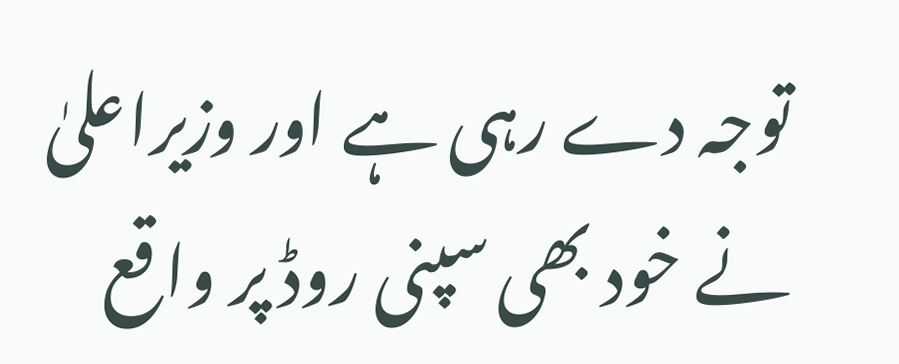توجہ دے رہی ہے اور وزیراعلیٰ نے خود بھی سپنی روڈ پر واقع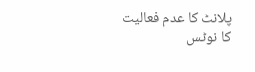پلانٹ کا عدم فعالیت کا نوٹس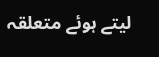لیتے ہوئے متعلقہ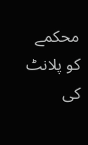محکمے کو پلانٹ کی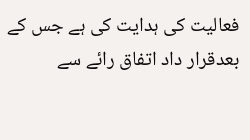فعالیت کی ہدایت کی ہے جس کے بعدقرار داد اتفاق رائے سے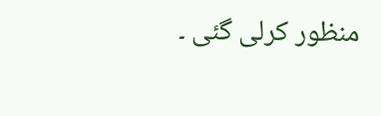منظور کرلی گئی ۔